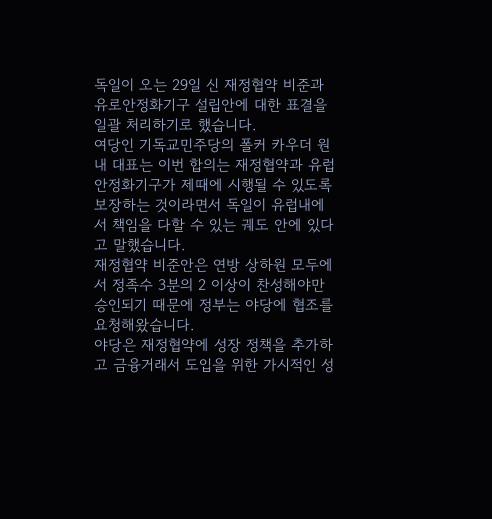독일이 오는 29일 신 재정협약 비준과 유로안정화기구 설립안에 대한 표결을 일괄 처리하기로 했습니다.
여당인 기독교민주당의 폴커 카우더 원내 대표는 이번 합의는 재정협약과 유럽안정화기구가 제때에 시행될 수 있도록 보장하는 것이라면서 독일이 유럽내에서 책임을 다할 수 있는 궤도 안에 있다고 말했습니다.
재정협약 비준안은 연방 상하원 모두에서 정족수 3분의 2 이상이 찬성해야만 승인되기 때문에 정부는 야당에 협조를 요청해왔습니다.
야당은 재정협약에 성장 정책을 추가하고 금융거래서 도입을 위한 가시적인 성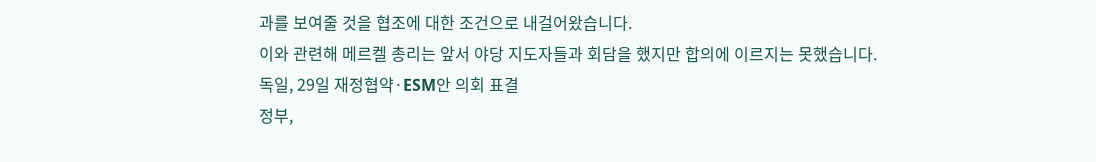과를 보여줄 것을 협조에 대한 조건으로 내걸어왔습니다.
이와 관련해 메르켈 총리는 앞서 야당 지도자들과 회담을 했지만 합의에 이르지는 못했습니다.
독일, 29일 재정협약·ESM안 의회 표결
정부,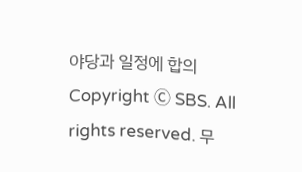야당과 일정에 합의
Copyright Ⓒ SBS. All rights reserved. 무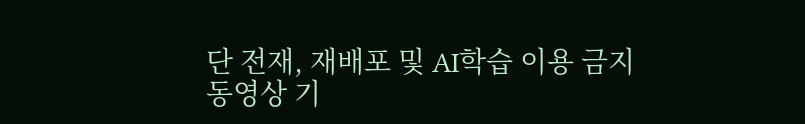단 전재, 재배포 및 AI학습 이용 금지
동영상 기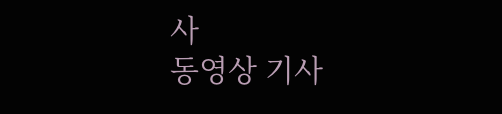사
동영상 기사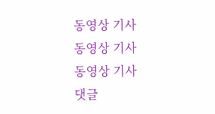동영상 기사
동영상 기사
동영상 기사
댓글